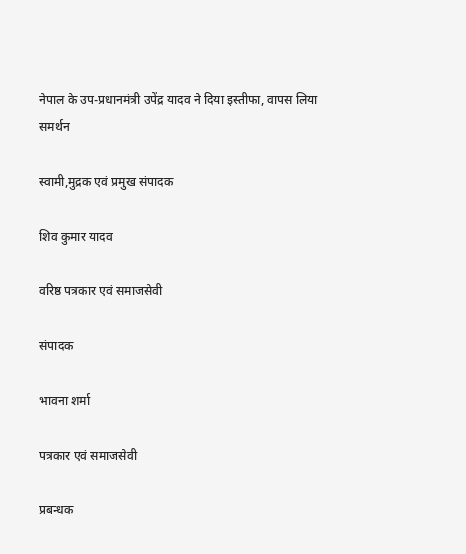नेपाल के उप-प्रधानमंत्री उपेंद्र यादव ने दिया इस्तीफा, वापस लिया समर्थन

स्वामी,मुद्रक एवं प्रमुख संपादक

शिव कुमार यादव

वरिष्ठ पत्रकार एवं समाजसेवी

संपादक

भावना शर्मा

पत्रकार एवं समाजसेवी

प्रबन्धक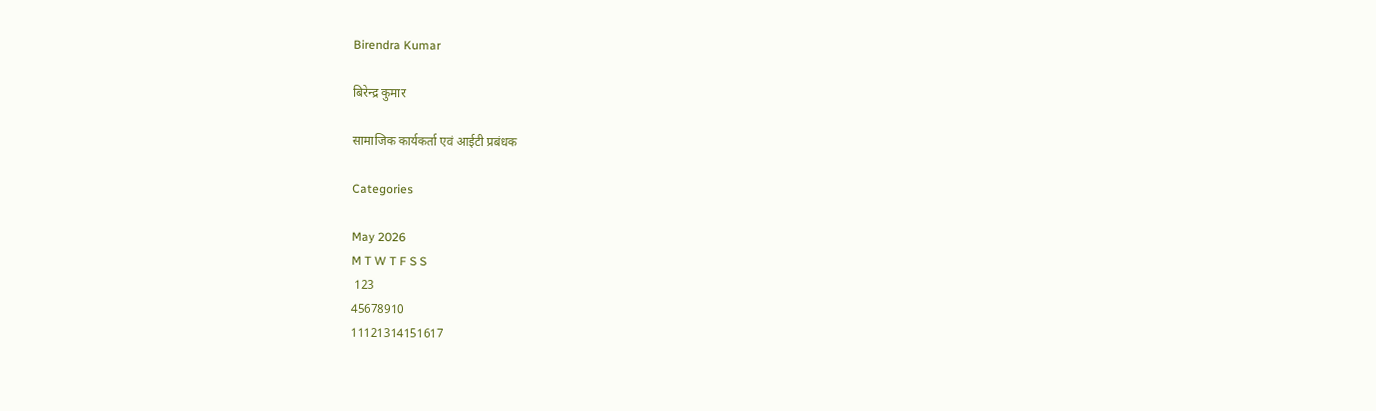Birendra Kumar

बिरेन्द्र कुमार

सामाजिक कार्यकर्ता एवं आईटी प्रबंधक

Categories

May 2026
M T W T F S S
 123
45678910
11121314151617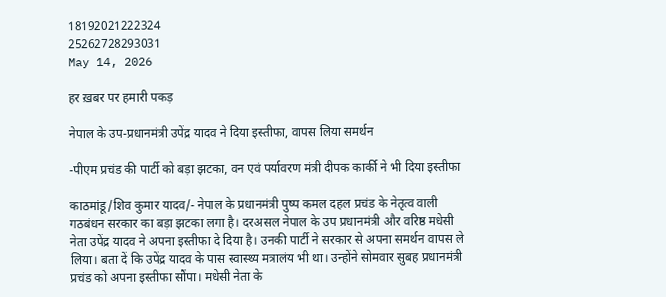18192021222324
25262728293031
May 14, 2026

हर ख़बर पर हमारी पकड़

नेपाल के उप-प्रधानमंत्री उपेंद्र यादव ने दिया इस्तीफा, वापस लिया समर्थन

-पीएम प्रचंड की पार्टी को बड़ा झटका, वन एवं पर्यावरण मंत्री दीपक कार्की ने भी दिया इस्तीफा

काठमांडू/शिव कुमार यादव/- नेपाल के प्रधानमंत्री पुष्प कमल दहल प्रचंड के नेतृत्व वाली गठबंधन सरकार का बड़ा झटका लगा है। दरअसल नेपाल के उप प्रधानमंत्री और वरिष्ठ मधेसी नेता उपेंद्र यादव ने अपना इस्तीफा दे दिया है। उनकी पार्टी ने सरकार से अपना समर्थन वापस ले लिया। बता दें कि उपेंद्र यादव के पास स्वास्थ्य मत्रालंय भी था। उन्होंने सोमवार सुबह प्रधानमंत्री प्रचंड को अपना इस्तीफा सौंपा। मधेसी नेता के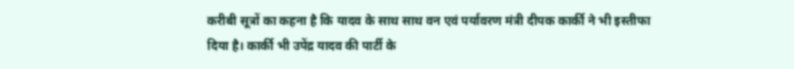करीबी सूत्रों का कहना है कि यादव के साथ साथ वन एवं पर्यावरण मंत्री दीपक कार्की ने भी इस्तीफा दिया है। कार्की भी उपेंद्र यादव की पार्टी के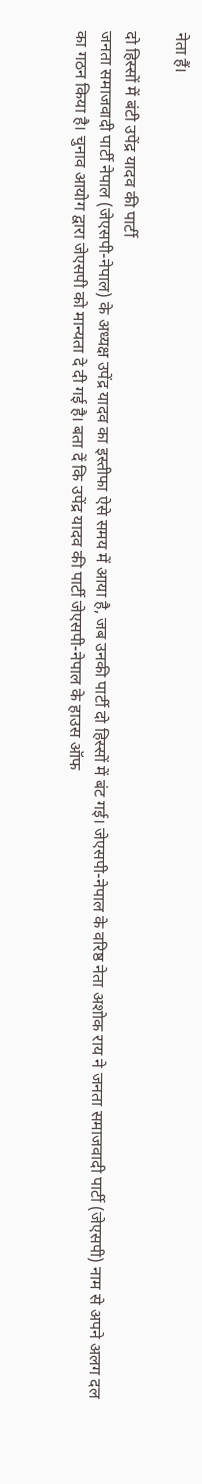नेता हैं।

दो हिस्सों में बंटी उपेंद्र यादव की पार्टी
जनता समाजवादी पार्टी नेपाल (जेएसपी-नेपाल) के अध्यक्ष उपेंद्र यादव का इस्तीफा ऐसे समय में आया है, जब उनकी पार्टी दो हिस्सों में बंट गई। जेएसपी-नेपाल के वरिष्ठ नेता अशोक राय ने जनता समाजवादी पार्टी (जेएसपी) नाम से अपने अलग दल का गठन किया है। चुनाव आयोग द्वारा जेएसपी को मान्यता दे दी गई है। बता दें कि उपेंद्र यादव की पार्टी जेएसपी-नेपाल के हाउस ऑफ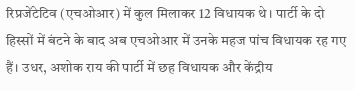रिप्रजेंटेटिव (एचओआर) में कुल मिलाकर 12 विधायक थे। पार्टी के दो हिस्सों में बंटने के बाद अब एचओआर में उनके महज पांच विधायक रह गए हैं। उधर, अशोक राय की पार्टी में छह विधायक और केंद्रीय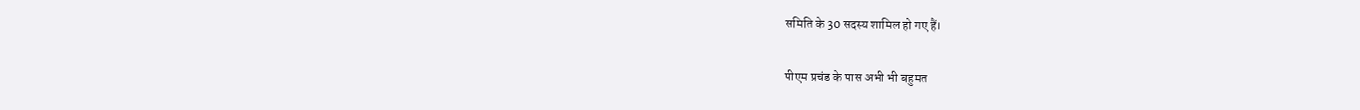समिति के 30 सदस्य शामिल हो गए हैं।

पीएम प्रचंड के पास अभी भी बहुमत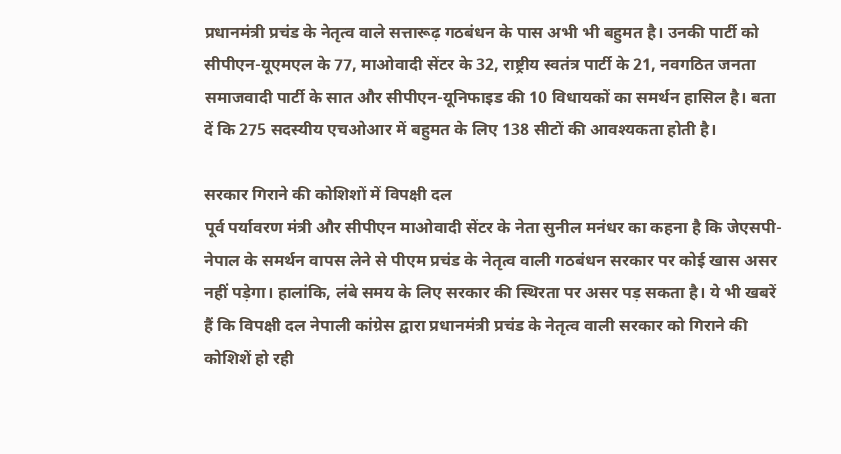प्रधानमंत्री प्रचंड के नेतृत्व वाले सत्तारूढ़ गठबंधन के पास अभी भी बहुमत है। उनकी पार्टी को सीपीएन-यूएमएल के 77, माओवादी सेंटर के 32, राष्ट्रीय स्वतंत्र पार्टी के 21, नवगठित जनता समाजवादी पार्टी के सात और सीपीएन-यूनिफाइड की 10 विधायकों का समर्थन हासिल है। बता दें कि 275 सदस्यीय एचओआर में बहुमत के लिए 138 सीटों की आवश्यकता होती है।

सरकार गिराने की कोशिशों में विपक्षी दल
पूर्व पर्यावरण मंत्री और सीपीएन माओवादी सेंटर के नेता सुनील मनंधर का कहना है कि जेएसपी-नेपाल के समर्थन वापस लेने से पीएम प्रचंड के नेतृत्व वाली गठबंधन सरकार पर कोई खास असर नहीं पड़ेगा। हालांकि, लंबे समय के लिए सरकार की स्थिरता पर असर पड़ सकता है। ये भी खबरें हैं कि विपक्षी दल नेपाली कांग्रेस द्वारा प्रधानमंत्री प्रचंड के नेतृत्व वाली सरकार को गिराने की कोशिशें हो रही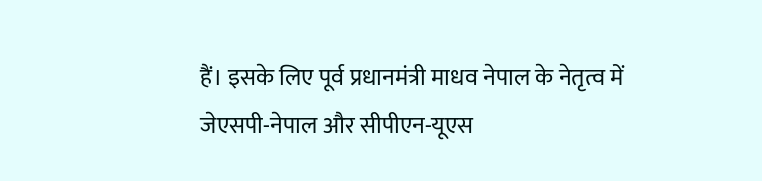हैं। इसके लिए पूर्व प्रधानमंत्री माधव नेपाल के नेतृत्व में जेएसपी-नेपाल और सीपीएन-यूएस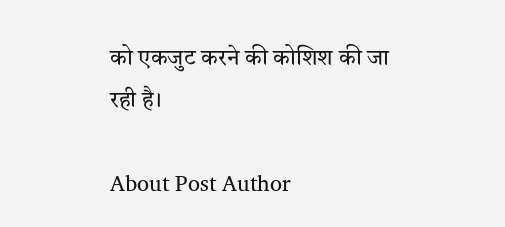को एकजुट करने की कोशिश की जा रही है।

About Post Author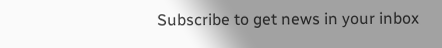Subscribe to get news in your inbox